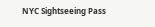NYC Sightseeing Pass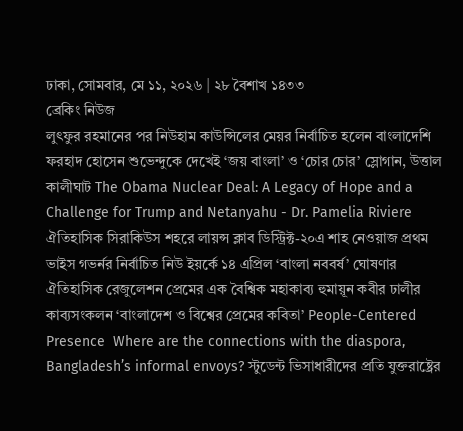ঢাকা, সোমবার, মে ১১, ২০২৬ | ২৮ বৈশাখ ১৪৩৩
ব্রেকিং নিউজ
লুৎফুর রহমানের পর নিউহাম কাউন্সিলের মেয়র নির্বাচিত হলেন বাংলাদেশি ফরহাদ হোসেন শুভেন্দুকে দেখেই ‘জয় বাংলা’ ও ‘চোর চোর’ স্লোগান, উত্তাল কালীঘাট The Obama Nuclear Deal: A Legacy of Hope and a Challenge for Trump and Netanyahu - Dr. Pamelia Riviere ঐতিহাসিক সিরাকিউস শহরে লায়ন্স ক্লাব ডিস্ট্রিক্ট-২০এ শাহ নেওয়াজ প্রথম ভাইস গভর্নর নির্বাচিত নিউ ইয়র্কে ১৪ এপ্রিল ‘বাংলা নববর্ষ’ ঘোষণার ঐতিহাসিক রেজুলেশন প্রেমের এক বৈশ্বিক মহাকাব্য হুমায়ূন কবীর ঢালীর কাব্যসংকলন ‘বাংলাদেশ ও বিশ্বের প্রেমের কবিতা’ People-Centered Presence  Where are the connections with the diaspora, Bangladesh’s informal envoys? স্টুডেন্ট ভিসাধারীদের প্রতি যুক্তরাষ্ট্রের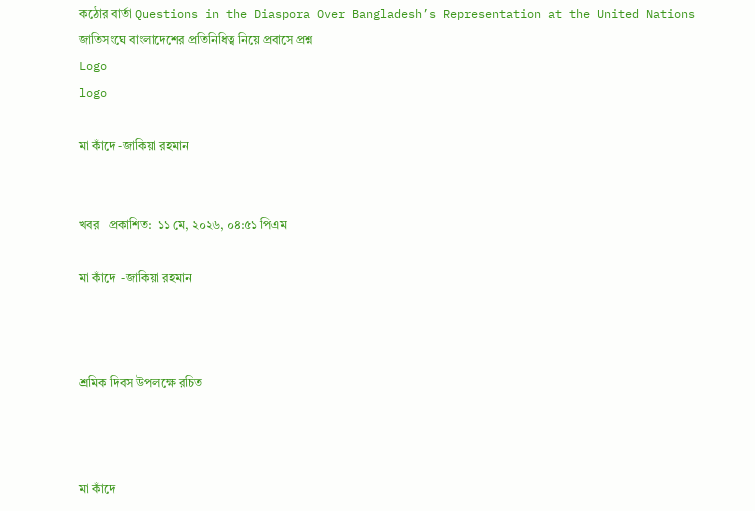কঠোর বার্তা Questions in the Diaspora Over Bangladesh’s Representation at the United Nations জাতিসংঘে বাংলাদেশের প্রতিনিধিত্ব নিয়ে প্রবাসে প্রশ্ন
Logo
logo

মা কাঁদে -জাকিয়া রহমান


খবর   প্রকাশিত:  ১১ মে, ২০২৬, ০৪:৫১ পিএম

মা কাঁদে  -জাকিয়া রহমান



শ্রমিক দিবস উপলক্ষে রচিত



মা কাঁদে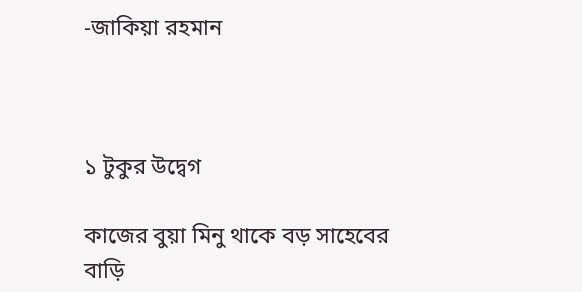-জাকিয়া রহমান



১ টুকুর উদ্বেগ

কাজের বুয়া মিনু থাকে বড় সাহেবের বাড়ি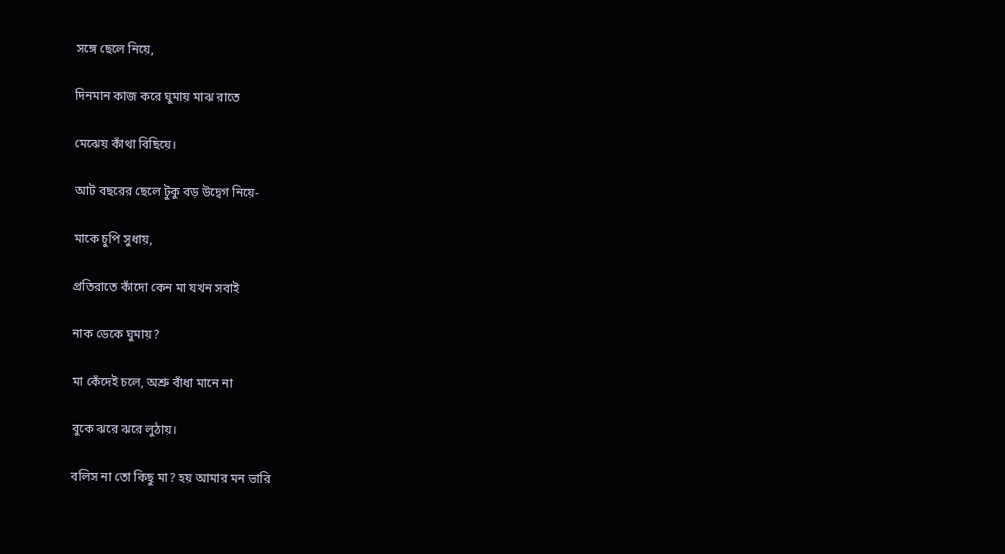সঙ্গে ছেলে নিয়ে,

দিনমান কাজ করে ঘুমায় মাঝ রাতে

মেঝেয় কাঁথা বিছিয়ে।

আট বছরের ছেলে টুকু বড় উদ্বেগ নিয়ে-

মাকে চুপি সুধায়,

প্রতিরাতে কাঁদো কেন মা যখন সবাই

নাক ডেকে ঘুমায়?

মা কেঁদেই চলে, অশ্রু বাঁধা মানে না

বুকে ঝরে ঝরে লুঠায়।

বলিস না তো কিছু মা? হয় আমার মন ভারি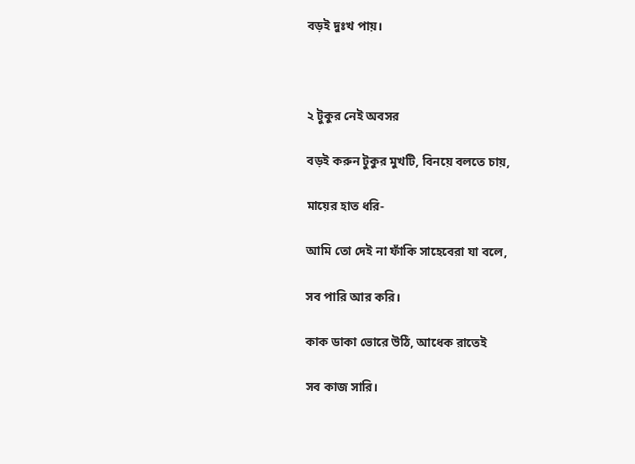বড়ই দুঃখ পায়।



২ টুকুর নেই অবসর

বড়ই করুন টুকুর মুখটি, বিনয়ে বলতে চায়,

মায়ের হাত ধরি-

আমি তো দেই না ফাঁকি সাহেবেরা যা বলে,

সব পারি আর করি।

কাক ডাকা ভোরে উঠি, আধেক রাতেই

সব কাজ সারি।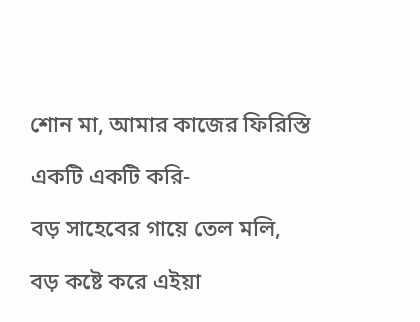শোন মা, আমার কাজের ফিরিস্তি

একটি একটি করি-

বড় সাহেবের গায়ে তেল মলি,

বড় কষ্টে করে এইয়া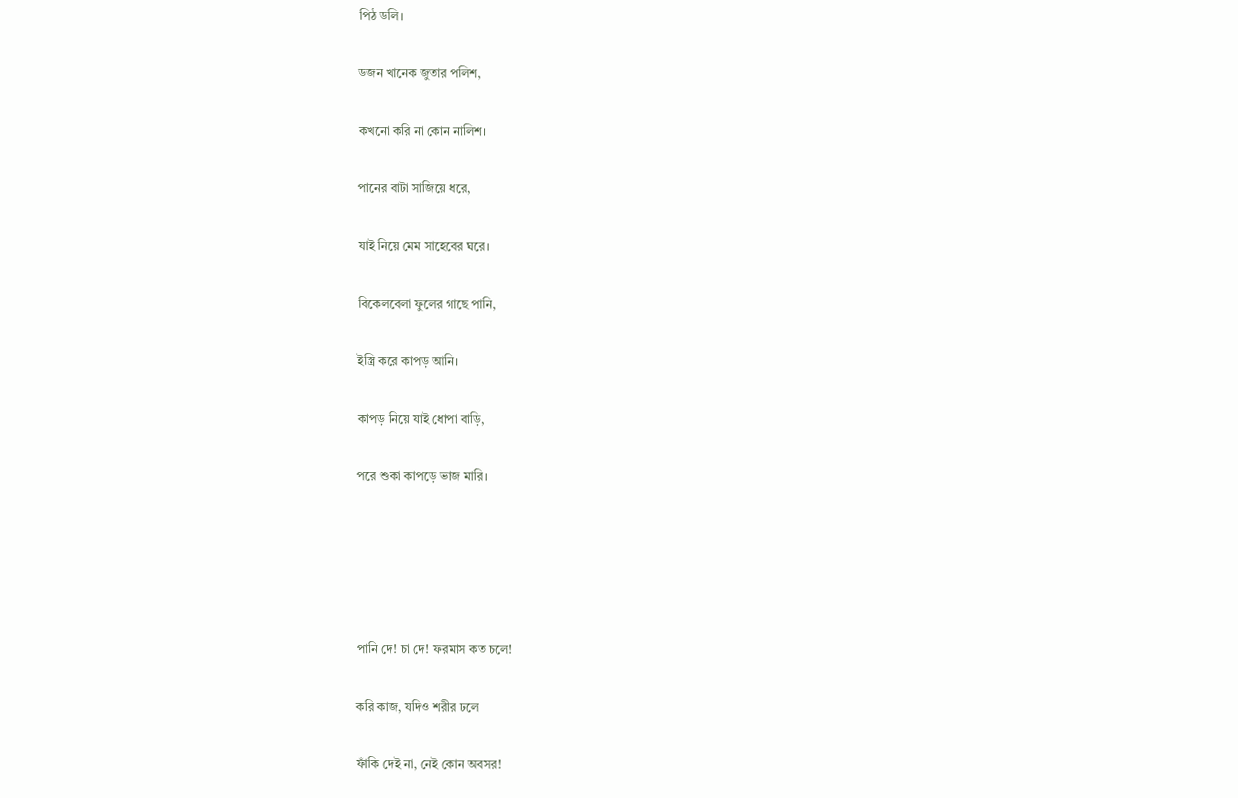পিঠ ডলি।

ডজন খানেক জুতার পলিশ,

কখনো করি না কোন নালিশ।

পানের বাটা সাজিয়ে ধরে,

যাই নিয়ে মেম সাহেবের ঘরে।

বিকেলবেলা ফুলের গাছে পানি,

ইস্ত্রি করে কাপড় আনি।

কাপড় নিয়ে যাই ধোপা বাড়ি,

পরে শুকা কাপড়ে ভাজ মারি।





পানি দে! চা দে! ফরমাস কত চলে!

করি কাজ, যদিও শরীর ঢলে

ফাঁকি দেই না, নেই কোন অবসর!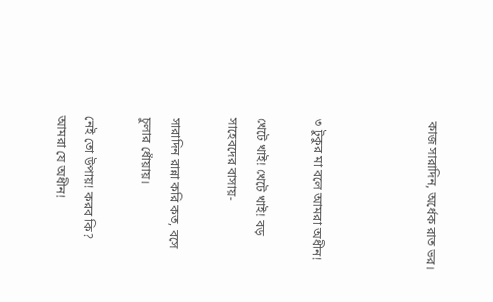কাজ সারাদিন, অর্ধেক রাত ভর।



৩ টুকুর মা বলে আমরা অধীন!

খেটে খাই! খেটে খাই! বড় সাহেবদের বাসায়-

সারাদিন রান্না করি কত, বসে চুলার ধোঁয়ায়।

নেই তো উপায়! করব কি? আমরা যে অধীন!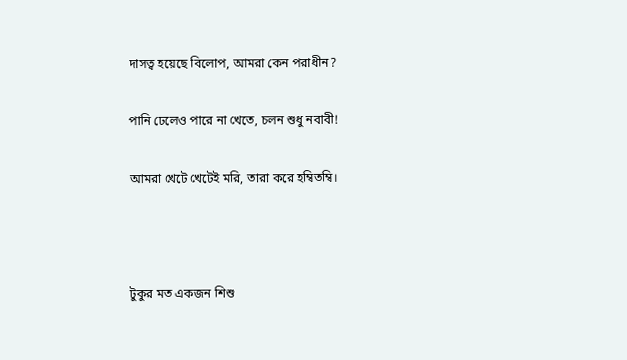দাসত্ব হয়েছে বিলোপ, আমরা কেন পরাধীন?

পানি ঢেলেও পারে না খেতে, চলন শুধু নবাবী!

আমরা খেটে খেটেই মরি, তারা করে হম্বিতম্বি।



টুকুর মত একজন শিশু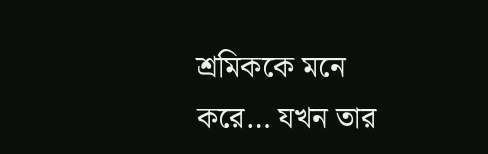শ্রমিককে মনে করে… যখন তার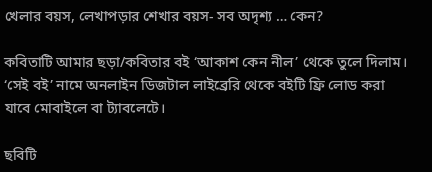খেলার বয়স, লেখাপড়ার শেখার বয়স- সব অদৃশ্য … কেন?

কবিতাটি আমার ছড়া/কবিতার বই ‘আকাশ কেন নীল’ থেকে তুলে দিলাম। ‘সেই বই’ নামে অনলাইন ডিজটাল লাইব্রেরি থেকে বইটি ফ্রি লোড করা যাবে মোবাইলে বা ট্যাবলেটে।

ছবিটি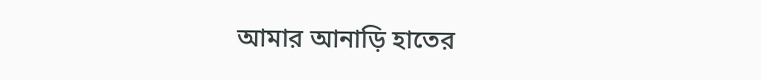আমার আনাড়ি হাতের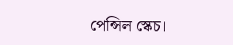পেন্সিল স্কেচ।